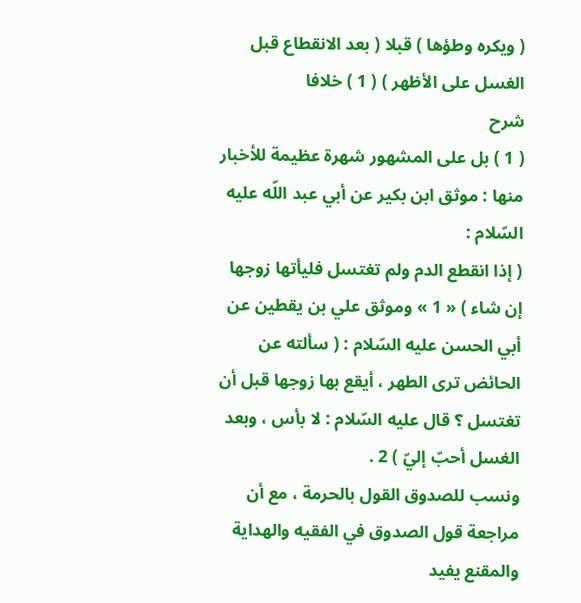( ويكره وطؤها ) قبلا ( بعد الانقطاع قبل الغسل على الأظهر ) ( 1 ) خلافا
شرح
( 1 ) بل على المشهور شهرة عظيمة للأخبار منها : موثق ابن بكير عن أبي عبد اللّه عليه السّلام :
( إذا انقطع الدم ولم تغتسل فليأتها زوجها إن شاء ) « 1 » وموثق علي بن يقطين عن أبي الحسن عليه السّلام : ( سألته عن الحائض ترى الطهر ، أيقع بها زوجها قبل أن تغتسل ؟ قال عليه السّلام : لا بأس ، وبعد الغسل أحبّ إليّ ) 2 .
ونسب للصدوق القول بالحرمة ، مع أن مراجعة قول الصدوق في الفقيه والهداية والمقنع يفيد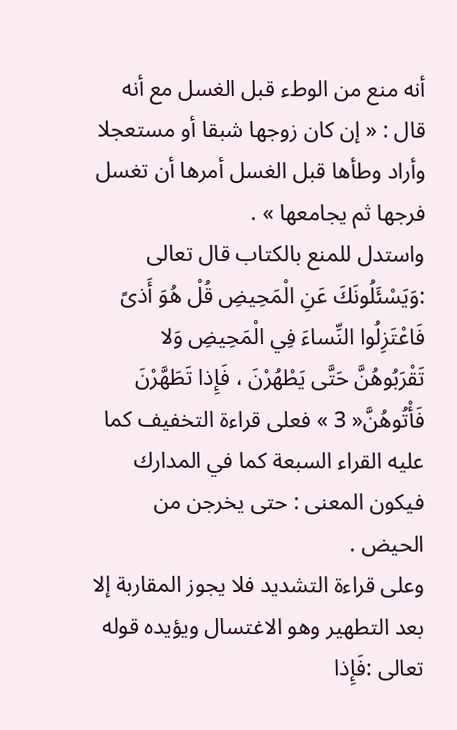أنه منع من الوطء قبل الغسل مع أنه قال : « إن كان زوجها شبقا أو مستعجلا وأراد وطأها قبل الغسل أمرها أن تغسل فرجها ثم يجامعها » .
واستدل للمنع بالكتاب قال تعالى :وَيَسْئَلُونَكَ عَنِ الْمَحِيضِ قُلْ هُوَ أَذىً فَاعْتَزِلُوا النِّساءَ فِي الْمَحِيضِ وَلا تَقْرَبُوهُنَّ حَتَّى يَطْهُرْنَ ، فَإِذا تَطَهَّرْنَ فَأْتُوهُنَّ« 3 » فعلى قراءة التخفيف كما عليه القراء السبعة كما في المدارك فيكون المعنى : حتى يخرجن من الحيض .
وعلى قراءة التشديد فلا يجوز المقاربة إلا بعد التطهير وهو الاغتسال ويؤيده قوله تعالى :فَإِذا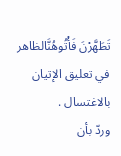تَطَهَّرْنَ فَأْتُوهُنَّالظاهر في تعليق الإتيان بالاغتسال .
وردّ بأن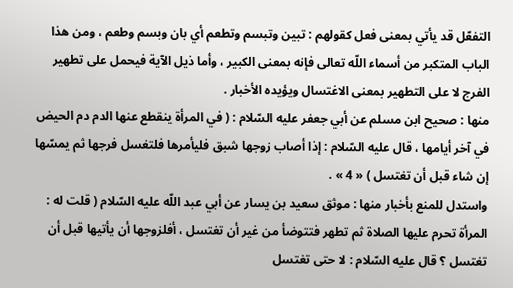التفعّل قد يأتي بمعنى فعل كقولهم : تبين وتبسم وتطعم أي بان وبسم وطعم ، ومن هذا الباب المتكبر من أسماء اللّه تعالى فإنه بمعنى الكبير ، وأما ذيل الآية فيحمل على تطهير الفرج لا على التطهير بمعنى الاغتسال ويؤيده الأخبار .
منها : صحيح ابن مسلم عن أبي جعفر عليه السّلام : ( في المرأة ينقطع عنها الدم دم الحيض في آخر أيامها ، قال عليه السّلام : إذا أصاب زوجها شبق فليأمرها فلتغسل فرجها ثم يمسّها إن شاء قبل أن تغتسل ) « 4 » .
واستدل للمنع بأخبار منها : موثق سعيد بن يسار عن أبي عبد اللّه عليه السّلام ( قلت له :
المرأة تحرم عليها الصلاة ثم تطهر فتتوضأ من غير أن تغتسل ، أفلزوجها أن يأتيها قبل أن تغتسل ؟ قال عليه السّلام : لا حتى تغتسل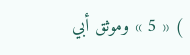) « 5 » وموثق أبي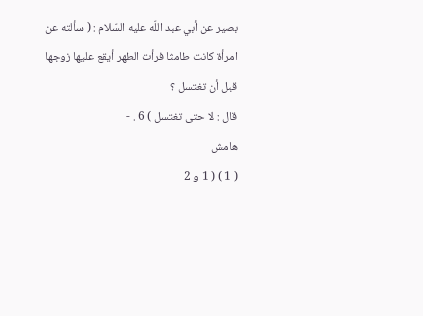بصير عن أبي عبد اللّه عليه السّلام : ( سألته عن امرأة كانت طامثا فرأت الطهر أيقع عليها زوجها قبل أن تغتسل ؟
قال : لا حتى تغتسل ) 6 . -
هامش
( 1 ) ( 1 و 2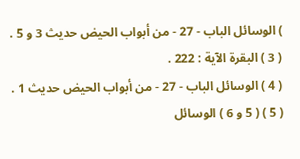) الوسائل الباب - 27 - من أبواب الحيض حديث 3 و 5 .
( 3 ) البقرة الآية : 222 .
( 4 ) الوسائل الباب - 27 - من أبواب الحيض حديث 1 .
( 5 ) ( 5 و 6 ) الوسائل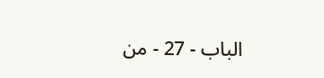الباب - 27 - من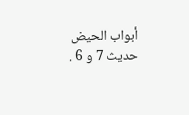أبواب الحيض حديث 7 و 6 .